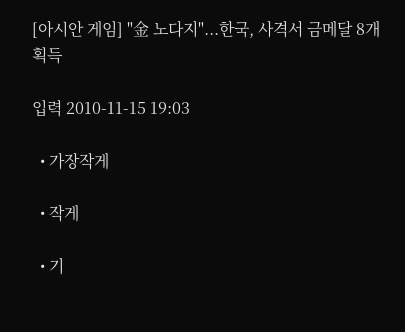[아시안 게임] "金 노다지"...한국, 사격서 금메달 8개 획득

입력 2010-11-15 19:03

  • 가장작게

  • 작게

  • 기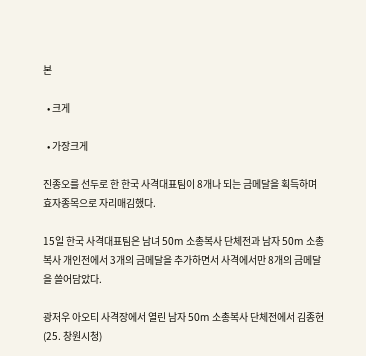본

  • 크게

  • 가장크게

진종오를 선두로 한 한국 사격대표팀이 8개나 되는 금메달을 획득하며 효자종목으로 자리매김했다.

15일 한국 사격대표팀은 남녀 50m 소총복사 단체전과 남자 50m 소총복사 개인전에서 3개의 금메달을 추가하면서 사격에서만 8개의 금메달을 쓸어담았다.

광저우 아오티 사격장에서 열린 남자 50m 소총복사 단체전에서 김종현(25. 창원시청)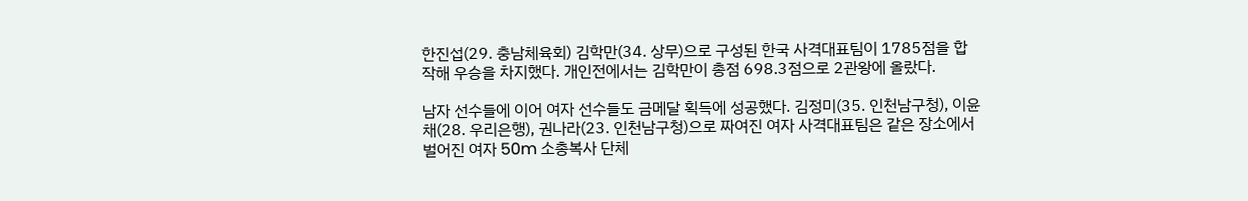한진섭(29. 충남체육회) 김학만(34. 상무)으로 구성된 한국 사격대표팀이 1785점을 합작해 우승을 차지했다. 개인전에서는 김학만이 총점 698.3점으로 2관왕에 올랐다.

남자 선수들에 이어 여자 선수들도 금메달 획득에 성공했다. 김정미(35. 인천남구청), 이윤채(28. 우리은행), 권나라(23. 인천남구청)으로 짜여진 여자 사격대표팀은 같은 장소에서 벌어진 여자 50m 소총복사 단체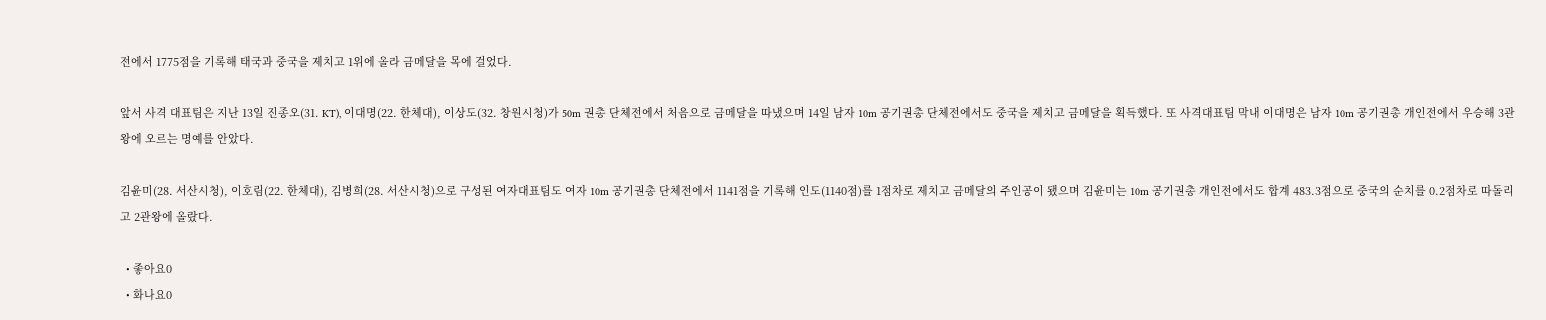전에서 1775점을 기록해 태국과 중국을 제치고 1위에 올라 금메달을 목에 걸었다.

앞서 사격 대표팀은 지난 13일 진종오(31. KT), 이대명(22. 한체대), 이상도(32. 창원시청)가 50m 권총 단체전에서 처음으로 금메달을 따냈으며 14일 남자 10m 공기권총 단체전에서도 중국을 제치고 금메달을 획득했다. 또 사격대표팀 막내 이대명은 남자 10m 공기권총 개인전에서 우승해 3관왕에 오르는 명예를 안았다.

김윤미(28. 서산시청), 이호림(22. 한체대), 김병희(28. 서산시청)으로 구성된 여자대표팀도 여자 10m 공기권총 단체전에서 1141점을 기록해 인도(1140점)를 1점차로 제치고 금메달의 주인공이 됐으며 김윤미는 10m 공기권총 개인전에서도 합계 483.3점으로 중국의 순치를 0.2점차로 따돌리고 2관왕에 올랐다.

  • 좋아요0
  • 화나요0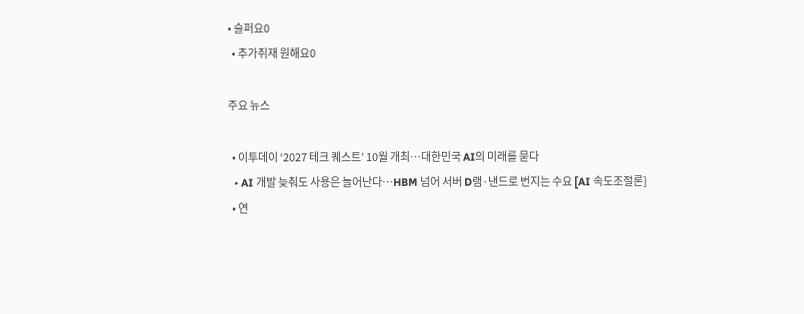• 슬퍼요0
  • 추가취재 원해요0

주요 뉴스

  • 이투데이 ‘2027 테크 퀘스트’ 10월 개최⋯대한민국 AI의 미래를 묻다
  • AI 개발 늦춰도 사용은 늘어난다⋯HBM 넘어 서버 D램·낸드로 번지는 수요 [AI 속도조절론]
  • 연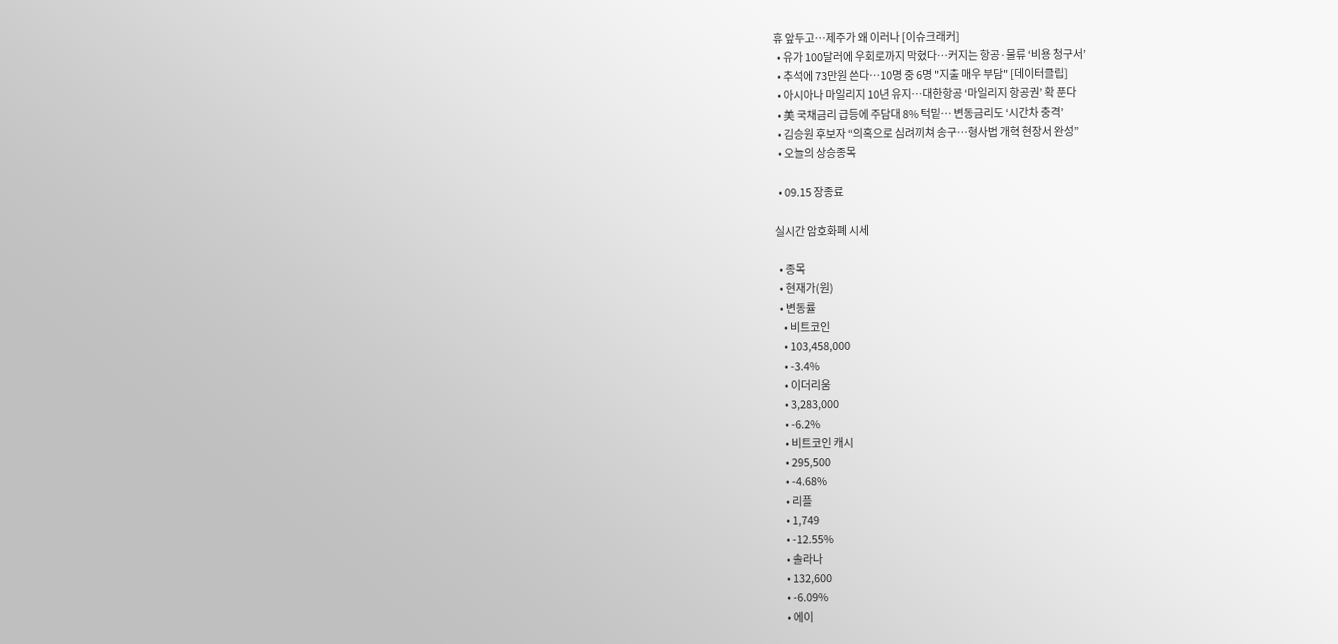휴 앞두고…제주가 왜 이러나 [이슈크래커]
  • 유가 100달러에 우회로까지 막혔다…커지는 항공·물류 ‘비용 청구서’
  • 추석에 73만원 쓴다…10명 중 6명 "지출 매우 부담" [데이터클립]
  • 아시아나 마일리지 10년 유지…대한항공 ‘마일리지 항공권’ 확 푼다
  • 美 국채금리 급등에 주담대 8% 턱밑… 변동금리도 ‘시간차 충격’
  • 김승원 후보자 “의혹으로 심려끼쳐 송구…형사법 개혁 현장서 완성”
  • 오늘의 상승종목

  • 09.15 장종료

실시간 암호화폐 시세

  • 종목
  • 현재가(원)
  • 변동률
    • 비트코인
    • 103,458,000
    • -3.4%
    • 이더리움
    • 3,283,000
    • -6.2%
    • 비트코인 캐시
    • 295,500
    • -4.68%
    • 리플
    • 1,749
    • -12.55%
    • 솔라나
    • 132,600
    • -6.09%
    • 에이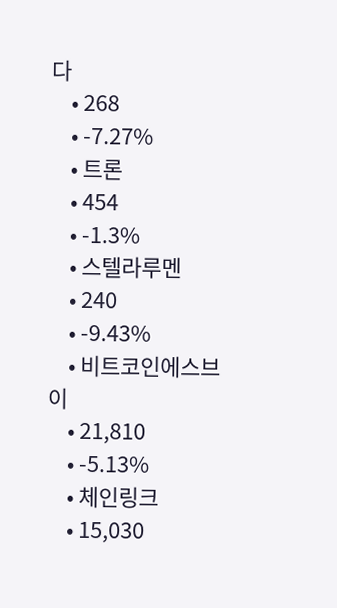다
    • 268
    • -7.27%
    • 트론
    • 454
    • -1.3%
    • 스텔라루멘
    • 240
    • -9.43%
    • 비트코인에스브이
    • 21,810
    • -5.13%
    • 체인링크
    • 15,030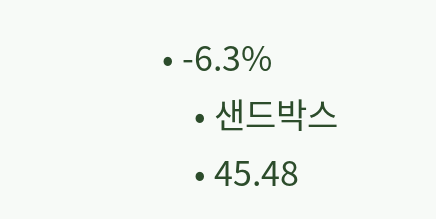• -6.3%
    • 샌드박스
    • 45.48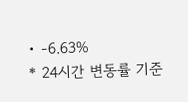• -6.63%
* 24시간 변동률 기준